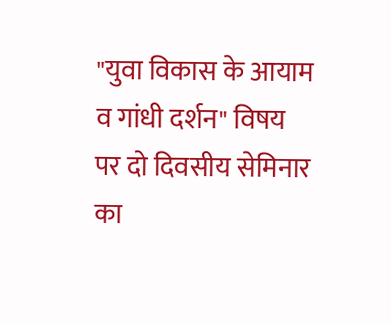"युवा विकास के आयाम व गांधी दर्शन" विषय पर दो दिवसीय सेमिनार का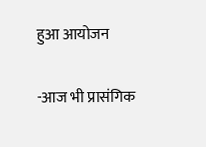हुआ आयोजन

-आज भी प्रासंगिक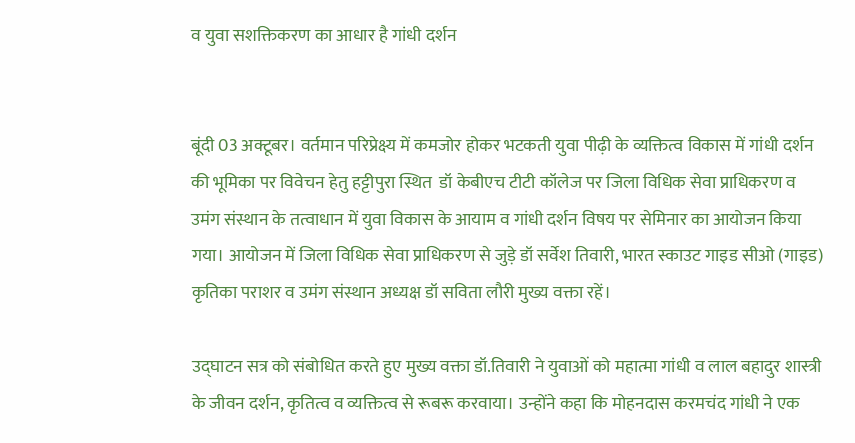व युवा सशक्तिकरण का आधार है गांधी दर्शन


बूंदी 03 अक्टूबर। वर्तमान परिप्रेक्ष्य में कमजोर होकर भटकती युवा पीढ़ी के व्यक्तित्व विकास में गांधी दर्शन की भूमिका पर विवेचन हेतु हट्टीपुरा स्थित  डॉ केबीएच टीटी कॉलेज पर जिला विधिक सेवा प्राधिकरण व उमंग संस्थान के तत्वाधान में युवा विकास के आयाम व गांधी दर्शन विषय पर सेमिनार का आयोजन किया गया। आयोजन में जिला विधिक सेवा प्राधिकरण से जुड़े डॉ सर्वेश तिवारी, भारत स्काउट गाइड सीओ (गाइड) कृतिका पराशर व उमंग संस्थान अध्यक्ष डॉ सविता लौरी मुख्य वक्ता रहें।

उद्घाटन सत्र को संबोधित करते हुए मुख्य वक्ता डॉ.तिवारी ने युवाओं को महात्मा गांधी व लाल बहादुर शास्त्री के जीवन दर्शन, कृतित्व व व्यक्तित्व से रूबरू करवाया। उन्होंने कहा कि मोहनदास करमचंद गांधी ने एक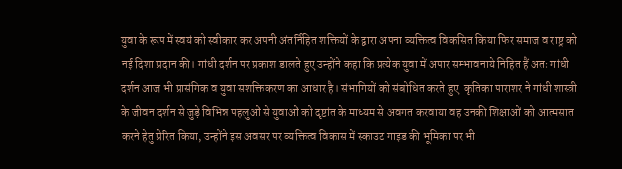युवा के रूप में स्वयं को स्वीकार कर अपनी अंतर्निहित शक्तियों के द्वारा अपना व्यक्तित्व विकसित किया फिर समाज व राष्ट्र को नई दिशा प्रदान की। गांधी दर्शन पर प्रकाश डालते हुए उन्होंने कहा कि प्रत्येक युवा में अपार सम्भावनाये निहित हैं अतः गांधी दर्शन आज भी प्रासंगिक व युवा सशक्तिकरण का आधार है। संभागियों को संबोधित करते हुए  कृतिका पाराशर ने गांधी शास्त्री के जीवन दर्शन से जुड़े विभिन्न पहलुओं से युवाओं को दृष्टांत के माध्यम से अवगत करवाया वह उनकी शिक्षाओं को आत्मसात करने हेतु प्रेरित किया, उन्होंने इस अवसर पर व्यक्तित्व विकास में स्काउट गाइड की भूमिका पर भी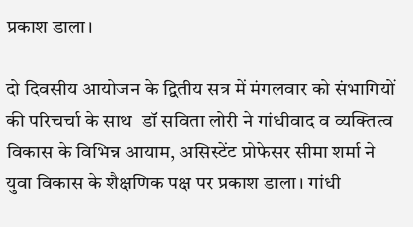प्रकाश डाला।

दो दिवसीय आयोजन के द्वितीय सत्र में मंगलवार को संभागियों की परिचर्चा के साथ  डॉ सविता लोरी ने गांधीवाद व व्यक्तित्व विकास के विभिन्न आयाम, असिस्टेंट प्रोफेसर सीमा शर्मा ने युवा विकास के शैक्षणिक पक्ष पर प्रकाश डाला। गांधी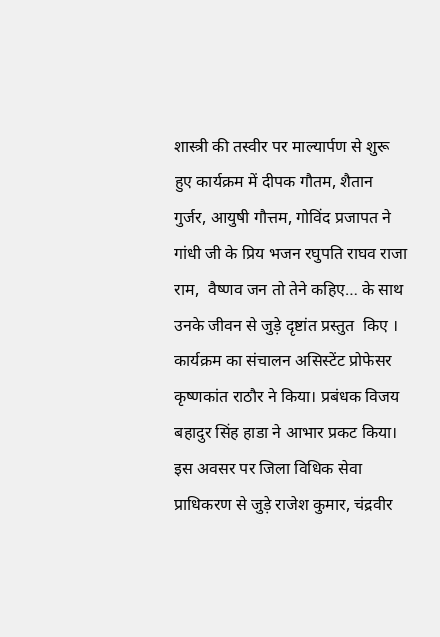शास्त्री की तस्वीर पर माल्यार्पण से शुरू हुए कार्यक्रम में दीपक गौतम, शैतान गुर्जर, आयुषी गौत्तम, गोविंद प्रजापत ने गांधी जी के प्रिय भजन रघुपति राघव राजा राम,  वैष्णव जन तो तेने कहिए… के साथ उनके जीवन से जुड़े दृष्टांत प्रस्तुत  किए । कार्यक्रम का संचालन असिस्टेंट प्रोफेसर कृष्णकांत राठौर ने किया। प्रबंधक विजय बहादुर सिंह हाडा ने आभार प्रकट किया। इस अवसर पर जिला विधिक सेवा प्राधिकरण से जुड़े राजेश कुमार, चंद्रवीर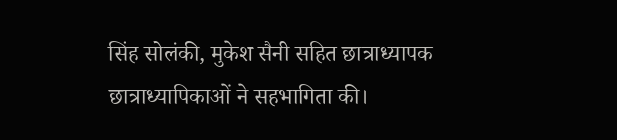सिंह सोलंकी, मुकेश सैनी सहित छात्राध्यापक छात्राध्यापिकाओं ने सहभागिता की।